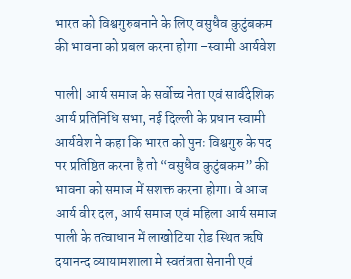भारत को विश्वगुरुबनाने के लिए वसुधैव कुटुंबकम की भावना को प्रबल करना होगा –स्वामी आर्यवेश

पाली| आर्य समाज के सर्वोच्च नेता एवं सार्वदेशिक आर्य प्रतिनिधि सभा, नई दिल्ली के प्रधान स्वामी आर्यवेश ने कहा कि भारत को पुनः विश्वगुरु के पद पर प्रतिष्ठित करना है तो “वसुधैव कुटुंबकम” की भावना को समाज में सशक्त करना होगा। वे आज आर्य वीर दल, आर्य समाज एवं महिला आर्य समाज पाली के तत्वाधान में लाखोटिया रोड स्थित ऋषि दयानन्द व्यायामशाला मे स्वतंत्रता सेनानी एवं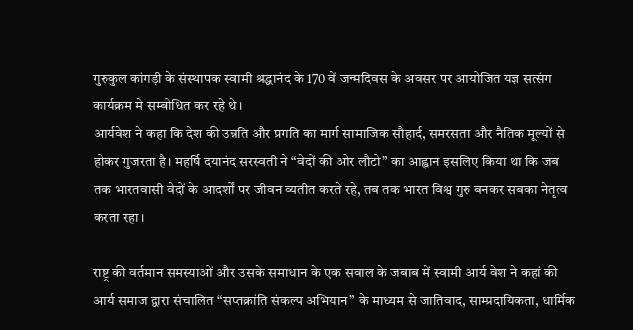गुरुकुल कांगड़ी के संस्थापक स्वामी श्रद्धानंद के 170 वें जन्मदिवस के अवसर पर आयोजित यज्ञ सत्संग कार्यक्रम मे सम्बोधित कर रहे थे।
आर्यवेश ने कहा कि देश की उन्नति और प्रगति का मार्ग सामाजिक सौहार्द, समरसता और नैतिक मूल्यों से होकर गुजरता है। महर्षि दयानंद सरस्वती ने “वेदों की ओर लौटो” का आह्वान इसलिए किया था कि जब तक भारतवासी वेदों के आदर्शों पर जीवन व्यतीत करते रहे, तब तक भारत विश्व गुरु बनकर सबका नेतृत्व करता रहा।

राष्ट्र की वर्तमान समस्याओं और उसके समाधान के एक सवाल के जबाब में स्वामी आर्य वेश ने कहां की आर्य समाज द्वारा संचालित “सप्तक्रांति संकल्प अभियान” के माध्यम से जातिवाद, साम्प्रदायिकता, धार्मिक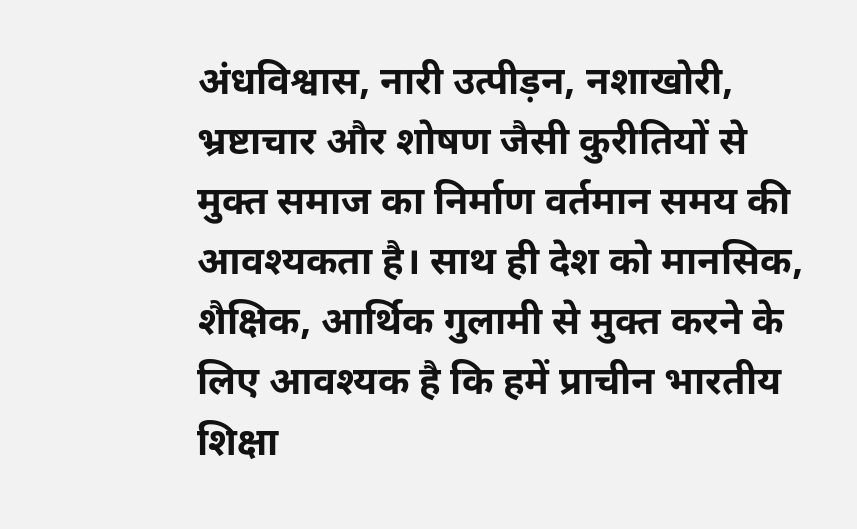अंधविश्वास, नारी उत्पीड़न, नशाखोरी, भ्रष्टाचार और शोषण जैसी कुरीतियों से मुक्त समाज का निर्माण वर्तमान समय की आवश्यकता है। साथ ही देश को मानसिक, शैक्षिक, आर्थिक गुलामी से मुक्त करने के लिए आवश्यक है कि हमें प्राचीन भारतीय शिक्षा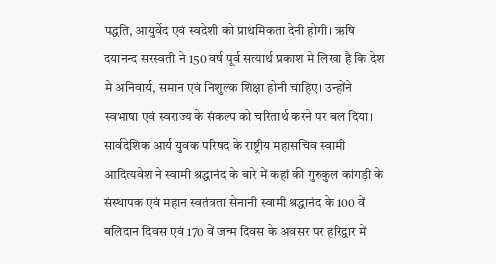पद्धति, आयुर्वेद एवं स्वदेशी को प्राथमिकता देनी होगी। ऋषि दयानन्द सरस्वती ने 150 वर्ष पूर्व सत्यार्थ प्रकाश मे लिखा है कि देश मे अनिवार्य, समान एवं निशुल्क शिक्षा होनी चाहिए। उन्होंने स्वभाषा एवं स्वराज्य के संकल्प को चरितार्थ करने पर बल दिया।
सार्वदेशिक आर्य युवक परिषद के राष्ट्रीय महासचिव स्वामी आदित्यवेश ने स्वामी श्रद्धानंद के बारे में कहां की गुरुकुल कांगड़ी के संस्थापक एवं महान स्वतंत्रता सेनानी स्वामी श्रद्धानंद के 100 वें बलिदान दिवस एवं 170 वें जन्म दिवस के अवसर पर हरिद्वार में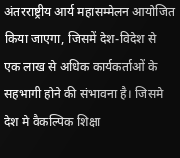अंतरराष्ट्रीय आर्य महासम्मेलन आयोजित किया जाएगा, जिसमें देश-विदेश से एक लाख से अधिक कार्यकर्ताओं के सहभागी होने की संभावना है। जिसमे देश मे वैकल्पिक शिक्षा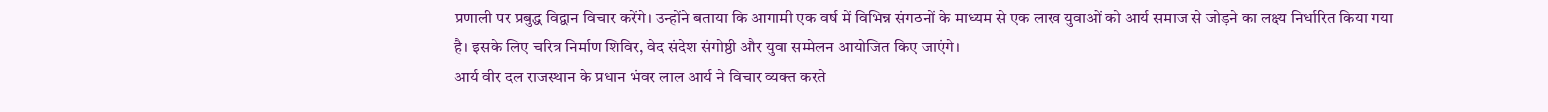प्रणाली पर प्रबुद्ध विद्वान विचार करेंगे। उन्होंने बताया कि आगामी एक वर्ष में विभिन्न संगठनों के माध्यम से एक लाख युवाओं को आर्य समाज से जोड़ने का लक्ष्य निर्धारित किया गया है। इसके लिए चरित्र निर्माण शिविर, वेद संदेश संगोष्ठी और युवा सम्मेलन आयोजित किए जाएंगे।
आर्य वीर दल राजस्थान के प्रधान भंवर लाल आर्य ने विचार व्यक्त करते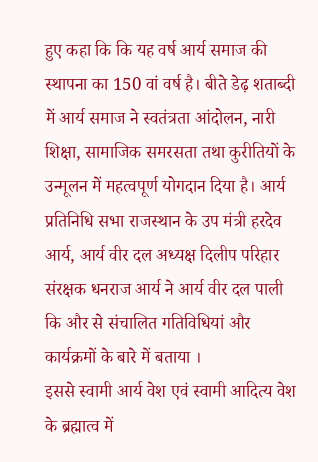हुए कहा कि कि यह वर्ष आर्य समाज की स्थापना का 150 वां वर्ष है। बीते डेढ़ शताब्दी में आर्य समाज ने स्वतंत्रता आंदोलन, नारी शिक्षा, सामाजिक समरसता तथा कुरीतियों के उन्मूलन में महत्वपूर्ण योगदान दिया है। आर्य प्रतिनिधि सभा राजस्थान के उप मंत्री हरदेव आर्य, आर्य वीर दल अध्यक्ष दिलीप परिहार संरक्षक धनराज आर्य ने आर्य वीर दल पाली कि और से संचालित गतिविधियां और कार्यक्रमों के बारे में बताया ।
इससे स्वामी आर्य वेश एवं स्वामी आदित्य वेश के ब्रह्मात्व में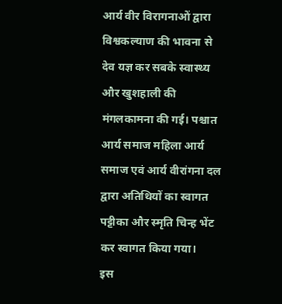आर्य वीर विरागनाओं द्वारा विश्वकल्याण की भावना से देव यज्ञ कर सबके स्वास्थ्य और खुशहाली की मंगलकामना की गई। पश्चात आर्य समाज महिला आर्य समाज एवं आर्य वीरांगना दल द्वारा अतिथियों का स्वागत पट्टीका और स्मृति चिन्ह भेंट कर स्वागत किया गया।
इस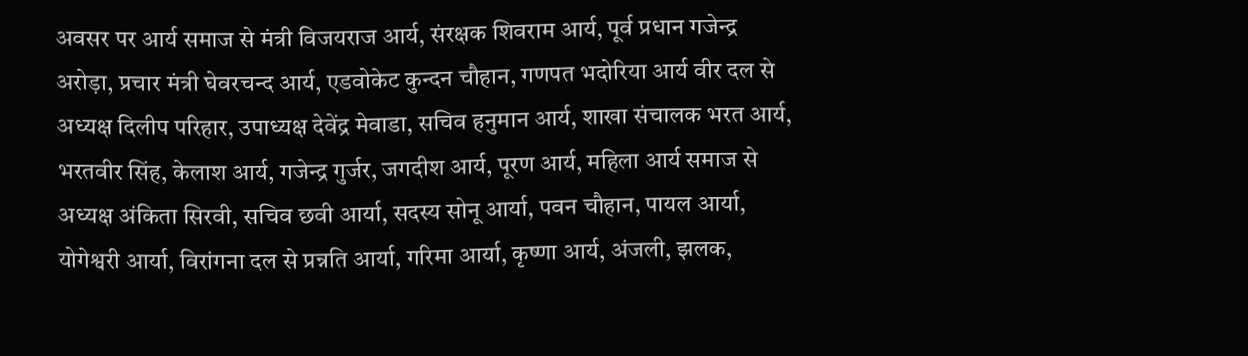अवसर पर आर्य समाज से मंत्री विजयराज आर्य, संरक्षक शिवराम आर्य, पूर्व प्रधान गजेन्द्र अरोड़ा, प्रचार मंत्री घेवरचन्द आर्य, एडवोकेट कुन्दन चौहान, गणपत भदोरिया आर्य वीर दल से अध्यक्ष दिलीप परिहार, उपाध्यक्ष देवेंद्र मेवाडा, सचिव हनुमान आर्य, शाखा संचालक भरत आर्य, भरतवीर सिंह, केलाश आर्य, गजेन्द्र गुर्जर, जगदीश आर्य, पूरण आर्य, महिला आर्य समाज से अध्यक्ष अंकिता सिरवी, सचिव छवी आर्या, सदस्य सोनू आर्या, पवन चौहान, पायल आर्या, योगेश्वरी आर्या, विरांगना दल से प्रन्नति आर्या, गरिमा आर्या, कृष्णा आर्य, अंजली, झलक,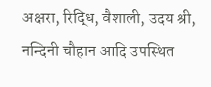अक्षरा, रिद्धि, वैशाली, उदय श्री, नन्दिनी चौहान आदि उपस्थित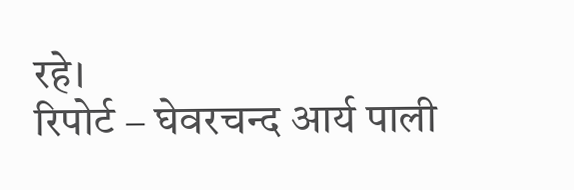रहे।
रिपोर्ट – घेवरचन्द आर्य पाली